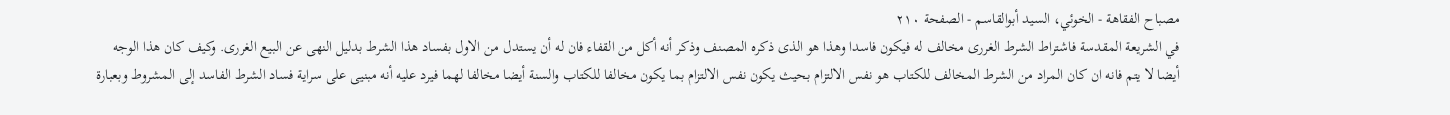مصباح الفقاهة - الخوئي، السيد أبوالقاسم - الصفحة ٢١٠
في الشريعة المقدسة فاشتراط الشرط الغررى مخالف له فيكون فاسدا وهذا هو الذى ذكره المصنف وذكر أنه أكل من القفاء فان له أن يستدل من الاول بفساد هذا الشرط بدليل النهى عن البيع الغررى. وكيف كان هذا الوجه أيضا لا يتم فانه ان كان المراد من الشرط المخالف للكتاب هو نفس الالتزام بحيث يكون نفس الالتزام بما يكون مخالفا للكتاب والسنة أيضا مخالفا لهما فيرد عليه أنه مبنيى على سراية فساد الشرط الفاسد إلى المشروط وبعبارة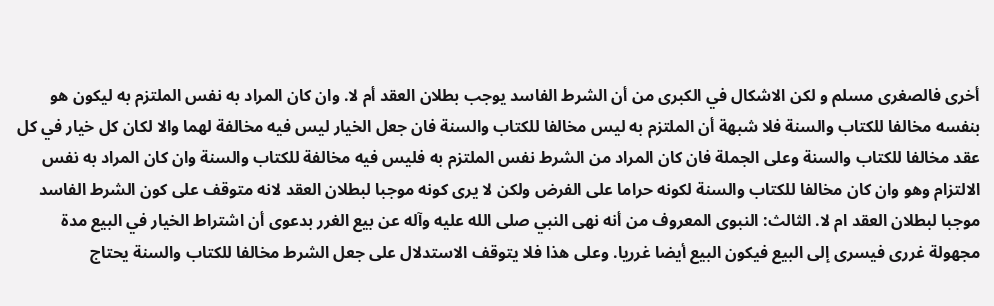أخرى فالصغرى مسلم و لكن الاشكال في الكبرى من أن الشرط الفاسد يوجب بطلان العقد أم لا. وان كان المراد به نفس الملتزم به ليكون هو بنفسه مخالفا للكتاب والسنة فلا شبهة أن الملتزم به ليس مخالفا للكتاب والسنة فان جعل الخيار ليس فيه مخالفة لهما والا لكان كل خيار في كل عقد مخالفا للكتاب والسنة وعلى الجملة فان كان المراد من الشرط نفس الملتزم به فليس فيه مخالفة للكتاب والسنة وان كان المراد به نفس الالتزام وهو وان كان مخالفا للكتاب والسنة لكونه حراما على الفرض ولكن لا يرى كونه موجبا لبطلان العقد لانه متوقف على كون الشرط الفاسد موجبا لبطلان العقد ام لا. الثالث: النبوى المعروف من أنه نهى النبي صلى الله عليه وآله عن بيع الغرر بدعوى أن اشتراط الخيار في البيع مدة مجهولة غررى فيسرى إلى البيع فيكون البيع أيضا غرريا. وعلى هذا فلا يتوقف الاستدلال على جعل الشرط مخالفا للكتاب والسنة يحتاج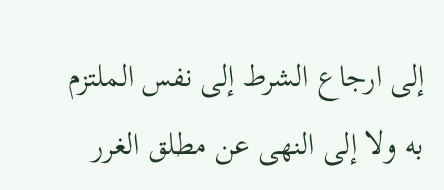إلى ارجاع الشرط إلى نفس الملتزم به ولا إلى النهى عن مطلق الغرر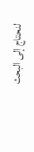لنحتاج إلى البحث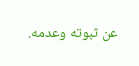عن ثبوته وعدمه.